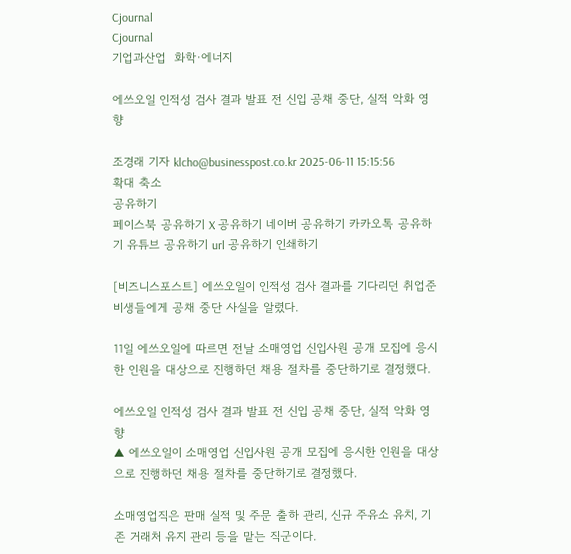Cjournal
Cjournal
기업과산업  화학·에너지

에쓰오일 인적성 검사 결과 발표 전 신입 공채 중단, 실적 악화 영향

조경래 기자 klcho@businesspost.co.kr 2025-06-11 15:15:56
확대 축소
공유하기
페이스북 공유하기 X 공유하기 네이버 공유하기 카카오톡 공유하기 유튜브 공유하기 url 공유하기 인쇄하기

[비즈니스포스트] 에쓰오일이 인적성 검사 결과를 기다리던 취업준비생들에게 공채 중단 사실을 알렸다.

11일 에쓰오일에 따르면 전날 소매영업 신입사원 공개 모집에 응시한 인원을 대상으로 진행하던 채용 절차를 중단하기로 결정했다.

에쓰오일 인적성 검사 결과 발표 전 신입 공채 중단, 실적 악화 영향
▲ 에쓰오일이 소매영업 신입사원 공개 모집에 응시한 인원을 대상으로 진행하던 채용 절차를 중단하기로 결정했다.

소매영업직은 판매 실적 및 주문 출하 관리, 신규 주유소 유치, 기존 거래처 유지 관리 등을 맡는 직군이다.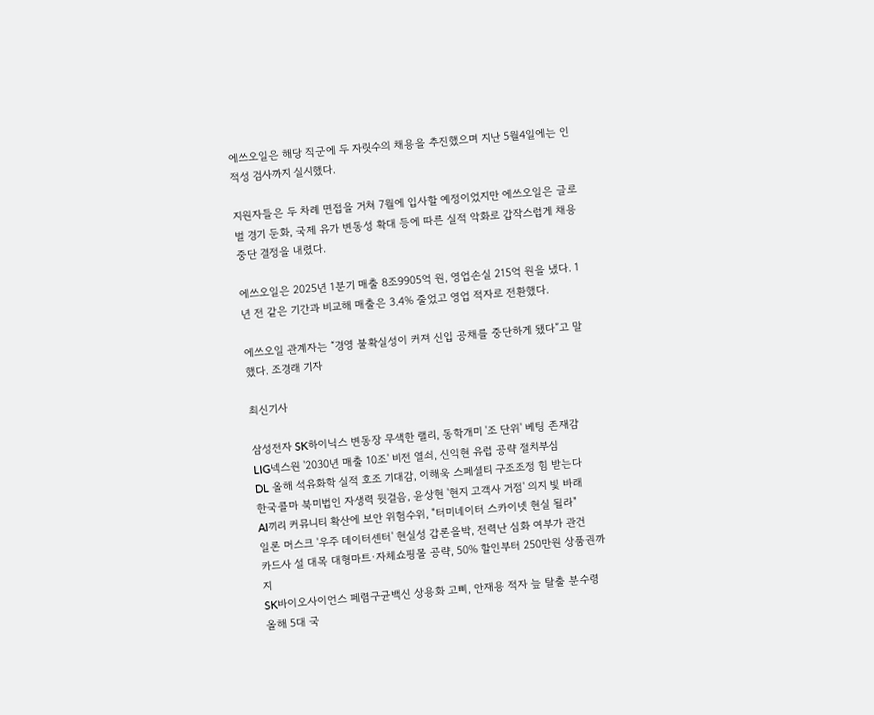에쓰오일은 해당 직군에 두 자릿수의 채용을 추진했으며 지난 5월4일에는 인적성 검사까지 실시했다.

지원자들은 두 차례 면접을 거쳐 7월에 입사할 예정이었지만 에쓰오일은 글로벌 경기 둔화, 국제 유가 변동성 확대 등에 따른 실적 악화로 갑작스럽게 채용 중단 결정을 내렸다.

에쓰오일은 2025년 1분기 매출 8조9905억 원, 영업손실 215억 원을 냈다. 1년 전 같은 기간과 비교해 매출은 3.4% 줄었고 영업 적자로 전환했다.

에쓰오일 관계자는 “경영 불확실성이 커져 신입 공채를 중단하게 됐다”고 말했다. 조경래 기자

최신기사

삼성전자 SK하이닉스 변동장 무색한 랠리, 동학개미 '조 단위' 베팅 존재감
LIG넥스원 '2030년 매출 10조' 비전 열쇠, 신익현 유럽 공략 절치부심
DL 올해 석유화학 실적 호조 기대감, 이해욱 스페셜티 구조조정 힘 받는다
한국콜마 북미법인 자생력 뒷걸음, 윤상현 '현지 고객사 거점' 의지 빛 바래
AI끼리 커뮤니티 확산에 보안 위험수위, "터미네이터 스카이넷 현실 될라"
일론 머스크 '우주 데이터센터' 현실성 갑론을박, 전력난 심화 여부가 관건
카드사 설 대목 대형마트·자체쇼핑몰 공략, 50% 할인부터 250만원 상품권까지
SK바이오사이언스 페렴구균백신 상용화 고삐, 안재용 적자 늪 탈출 분수령
올해 5대 국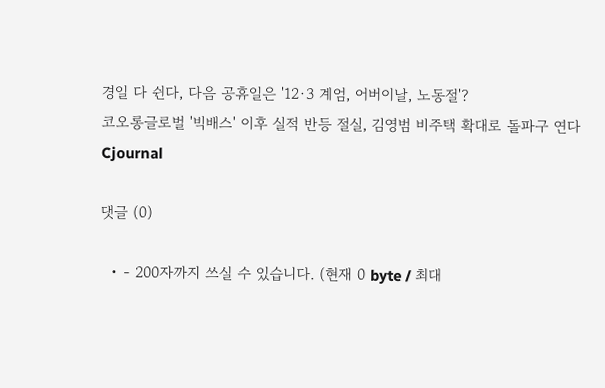경일 다 쉰다, 다음 공휴일은 '12·3 계엄, 어버이날, 노동절'?
코오롱글로벌 '빅배스' 이후 실적 반등 절실, 김영범 비주택 확대로 돌파구 연다
Cjournal

댓글 (0)

  • - 200자까지 쓰실 수 있습니다. (현재 0 byte / 최대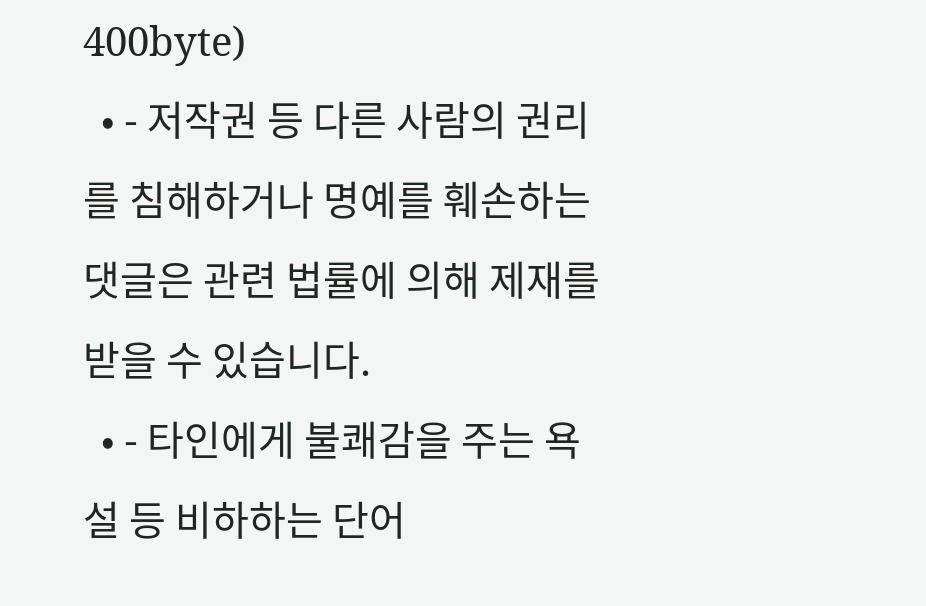400byte)
  • - 저작권 등 다른 사람의 권리를 침해하거나 명예를 훼손하는 댓글은 관련 법률에 의해 제재를 받을 수 있습니다.
  • - 타인에게 불쾌감을 주는 욕설 등 비하하는 단어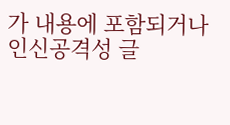가 내용에 포함되거나 인신공격성 글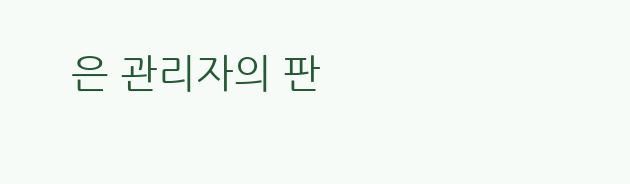은 관리자의 판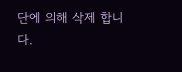단에 의해 삭제 합니다.